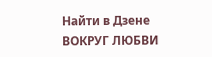Найти в Дзене
ВОКРУГ ЛЮБВИ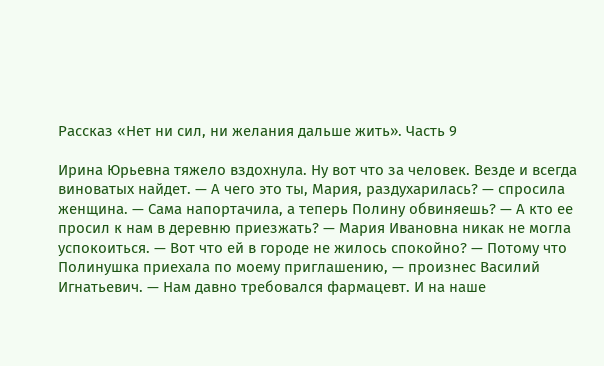Рассказ «Нет ни сил, ни желания дальше жить». Часть 9

Ирина Юрьевна тяжело вздохнула. Ну вот что за человек. Везде и всегда виноватых найдет. — А чего это ты, Мария, раздухарилась? — спросила женщина. — Сама напортачила, а теперь Полину обвиняешь? — А кто ее просил к нам в деревню приезжать? — Мария Ивановна никак не могла успокоиться. — Вот что ей в городе не жилось спокойно? — Потому что Полинушка приехала по моему приглашению, — произнес Василий Игнатьевич. — Нам давно требовался фармацевт. И на наше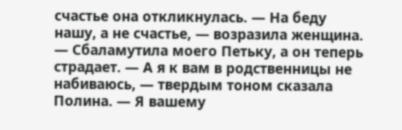счастье она откликнулась. — На беду нашу, а не счастье, — возразила женщина. — Сбаламутила моего Петьку, а он теперь страдает. — А я к вам в родственницы не набиваюсь, — твердым тоном сказала Полина. — Я вашему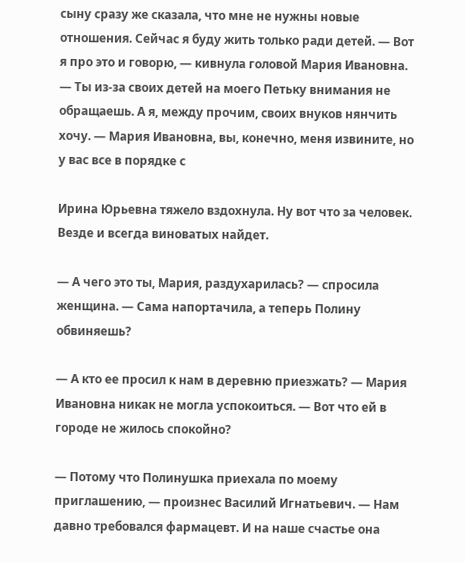сыну сразу же сказала, что мне не нужны новые отношения. Сейчас я буду жить только ради детей. — Вот я про это и говорю, — кивнула головой Мария Ивановна. — Ты из-за своих детей на моего Петьку внимания не обращаешь. А я, между прочим, своих внуков нянчить хочу. — Мария Ивановна, вы, конечно, меня извините, но у вас все в порядке с

Ирина Юрьевна тяжело вздохнула. Ну вот что за человек. Везде и всегда виноватых найдет.

— А чего это ты, Мария, раздухарилась? — спросила женщина. — Сама напортачила, а теперь Полину обвиняешь?

— А кто ее просил к нам в деревню приезжать? — Мария Ивановна никак не могла успокоиться. — Вот что ей в городе не жилось спокойно?

— Потому что Полинушка приехала по моему приглашению, — произнес Василий Игнатьевич. — Нам давно требовался фармацевт. И на наше счастье она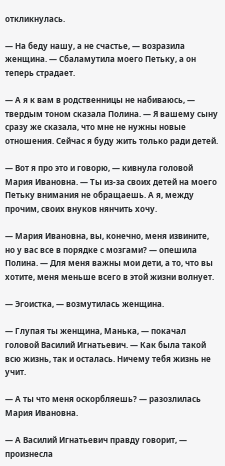откликнулась.

— На беду нашу, а не счастье, — возразила женщина. — Сбаламутила моего Петьку, а он теперь страдает.

— А я к вам в родственницы не набиваюсь, — твердым тоном сказала Полина. — Я вашему сыну сразу же сказала, что мне не нужны новые отношения. Сейчас я буду жить только ради детей.

— Вот я про это и говорю, — кивнула головой Мария Ивановна. — Ты из-за своих детей на моего Петьку внимания не обращаешь. А я, между прочим, своих внуков нянчить хочу.

— Мария Ивановна, вы, конечно, меня извините, но у вас все в порядке с мозгами? — опешила Полина. — Для меня важны мои дети, а то, что вы хотите, меня меньше всего в этой жизни волнует.

— Эгоистка, — возмутилась женщина.

— Глупая ты женщина, Манька, — покачал головой Василий Игнатьевич. — Как была такой всю жизнь, так и осталась. Ничему тебя жизнь не учит.

— А ты что меня оскорбляешь? — разозлилась Мария Ивановна.

— А Василий Игнатьевич правду говорит, — произнесла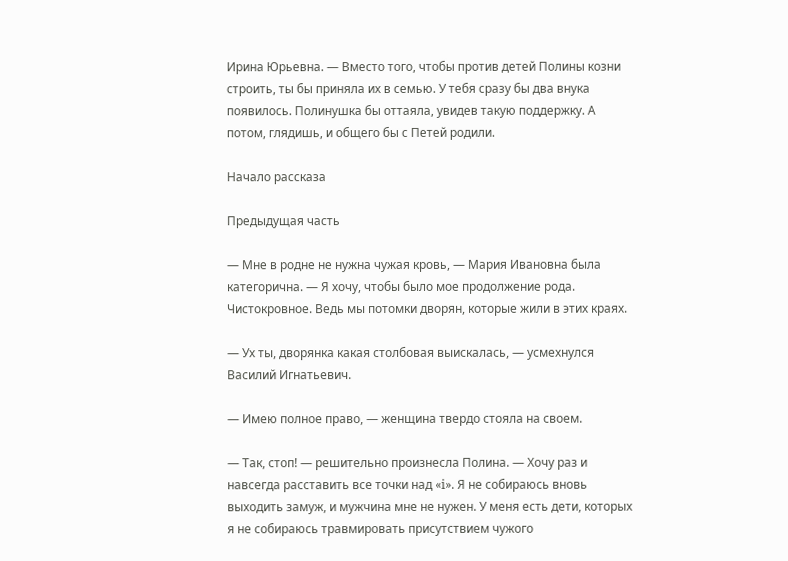Ирина Юрьевна. — Вместо того, чтобы против детей Полины козни строить, ты бы приняла их в семью. У тебя сразу бы два внука появилось. Полинушка бы оттаяла, увидев такую поддержку. А потом, глядишь, и общего бы с Петей родили.

Начало рассказа

Предыдущая часть

— Мне в родне не нужна чужая кровь, — Мария Ивановна была категорична. — Я хочу, чтобы было мое продолжение рода. Чистокровное. Ведь мы потомки дворян, которые жили в этих краях.

— Ух ты, дворянка какая столбовая выискалась, — усмехнулся Василий Игнатьевич.

— Имею полное право, — женщина твердо стояла на своем.

— Так, стоп! — решительно произнесла Полина. — Хочу раз и навсегда расставить все точки над «i». Я не собираюсь вновь выходить замуж, и мужчина мне не нужен. У меня есть дети, которых я не собираюсь травмировать присутствием чужого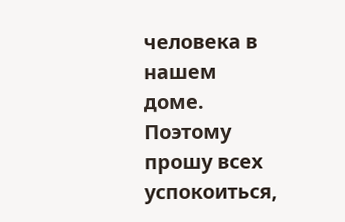человека в нашем доме. Поэтому прошу всех успокоиться,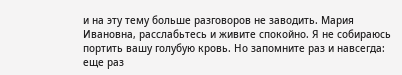и на эту тему больше разговоров не заводить. Мария Ивановна, расслабьтесь и живите спокойно. Я не собираюсь портить вашу голубую кровь. Но запомните раз и навсегда: еще раз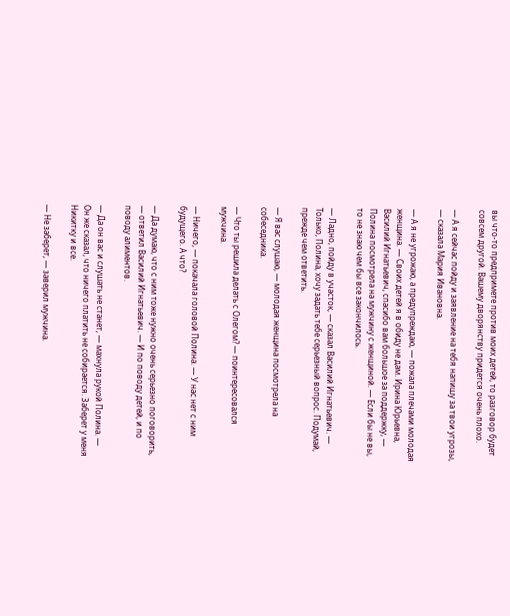вы что-то предпримете против моих детей, то разговор будет совсем другой. Вашему дворянству придется очень плохо.

— А я сейчас пойду и заявление на тебя напишу за твои угрозы, — сказала Мария Ивановна.

— А я не угрожаю, а предупреждаю, — пожала плечами молодая женщина. — Своих детей я в обиду не дам. Ирина Юрьевна, Василий Игнатьевич, спасибо вам большое за поддержку, — Полина посмотрела на мужчину с женщиной. — Если бы не вы, то не знаю чем бы все закончилось.

— Ладно, пойду в участок, — сказал Василий Игнатьевич. — Только, Полина, хочу задать тебе серьезный вопрос. Подумай, прежде чем ответить.

— Я вас слушаю, — молодая женщина посмотрела на собеседника.

— Что ты решила делать с Олегом? — поинтересовался мужчина.

— Ничего, — покачала головой Полина. — У нас нет с ним будущего. А что?

— Да думаю, что с ним тоже нужно очень серьезно поговорить, — ответил Василий Игнатьевич. — И по поводу детей, и по поводу алиментов.

— Да он вас и слушать не станет, — махнула рукой Полина. — Он же сказал, что ничего платить не собирается. Заберет у меня Никитку и все.

— Не заберет, — заверил мужчина.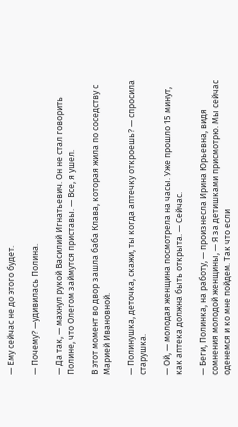— Ему сейчас не до этого будет.

— Почему? —удивилась Полина.

— Да так, — махнул рукой Василий Игнатьевич. Он не стал говорить Полине, что Олегом займутся приставы. — Все, я ушел.

В этот момент во двор зашла баба Клава, которая жила по соседству с Марией Ивановной.

— Полинушка, деточка, скажи, ты когда аптечку откроешь? — спросила старушка.

— Ой, — молодая женщина посмотрела на часы. Уже прошло 15 минут, как аптека должна быть открыта. — Сейчас.

— Беги, Полинка, на работу, — произнесла Ирина Юрьевна, видя сомнения молодой женщины, — Я за детишками присмотрю. Мы сейчас оденемся и ко мне пойдем. Так что если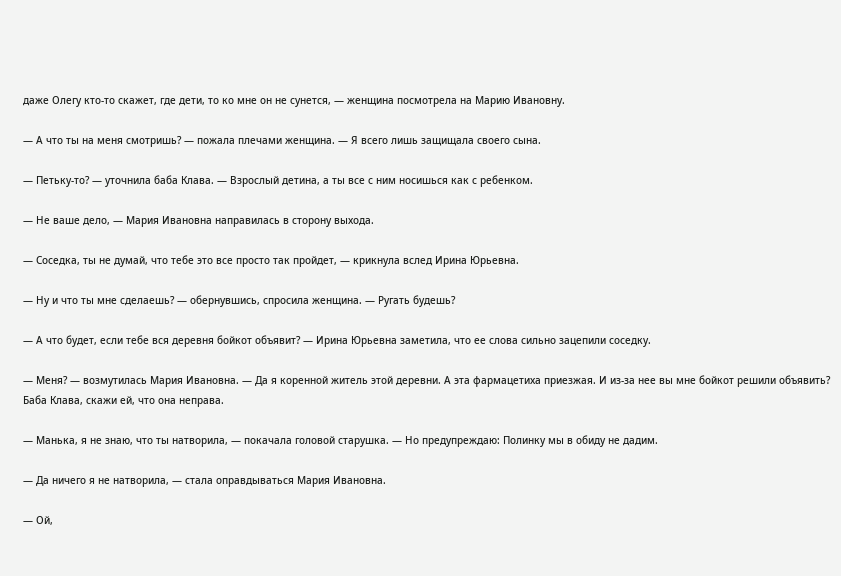даже Олегу кто-то скажет, где дети, то ко мне он не сунется, — женщина посмотрела на Марию Ивановну.

— А что ты на меня смотришь? — пожала плечами женщина. — Я всего лишь защищала своего сына.

— Петьку-то? — уточнила баба Клава. — Взрослый детина, а ты все с ним носишься как с ребенком.

— Не ваше дело, — Мария Ивановна направилась в сторону выхода.

— Соседка, ты не думай, что тебе это все просто так пройдет, — крикнула вслед Ирина Юрьевна.

— Ну и что ты мне сделаешь? — обернувшись, спросила женщина. — Ругать будешь?

— А что будет, если тебе вся деревня бойкот объявит? — Ирина Юрьевна заметила, что ее слова сильно зацепили соседку.

— Меня? — возмутилась Мария Ивановна. — Да я коренной житель этой деревни. А эта фармацетиха приезжая. И из-за нее вы мне бойкот решили объявить? Баба Клава, скажи ей, что она неправа.

— Манька, я не знаю, что ты натворила, — покачала головой старушка. — Но предупреждаю: Полинку мы в обиду не дадим.

— Да ничего я не натворила, — стала оправдываться Мария Ивановна.

— Ой,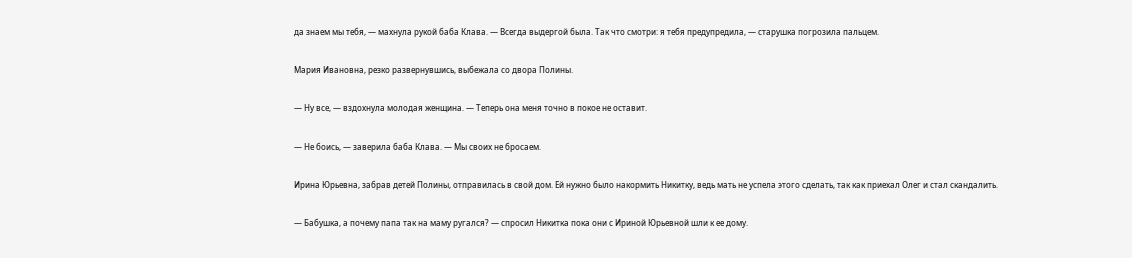да знаем мы тебя, — махнула рукой баба Клава. — Всегда выдергой была. Так что смотри: я тебя предупредила, — старушка погрозила пальцем.

Мария Ивановна, резко развернувшись, выбежала со двора Полины.

— Ну все, — вздохнула молодая женщина. — Теперь она меня точно в покое не оставит.

— Не боись, — заверила баба Клава. — Мы своих не бросаем.

Ирина Юрьевна, забрав детей Полины, отправилась в свой дом. Ей нужно было накормить Никитку, ведь мать не успела этого сделать, так как приехал Олег и стал скандалить.

— Бабушка, а почему папа так на маму ругался? — спросил Никитка пока они с Ириной Юрьевной шли к ее дому.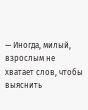— Иногда, милый, взрослым не хватает слов, чтобы выяснить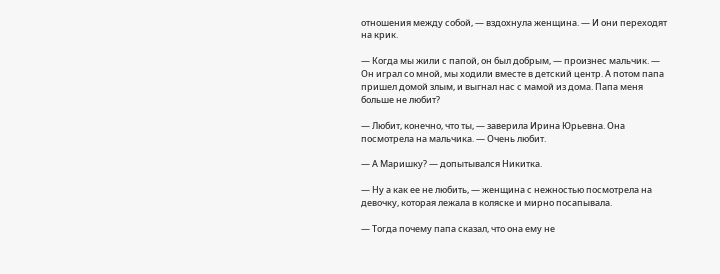отношения между собой, — вздохнула женщина. — И они переходят на крик.

— Когда мы жили с папой, он был добрым, — произнес мальчик. — Он играл со мной, мы ходили вместе в детский центр. А потом папа пришел домой злым, и выгнал нас с мамой из дома. Папа меня больше не любит?

— Любит, конечно, что ты, — заверила Ирина Юрьевна. Она посмотрела на мальчика. — Очень любит.

— А Маришку? — допытывался Никитка.

— Ну а как ее не любить, — женщина с нежностью посмотрела на девочку, которая лежала в коляске и мирно посапывала.

— Тогда почему папа сказал, что она ему не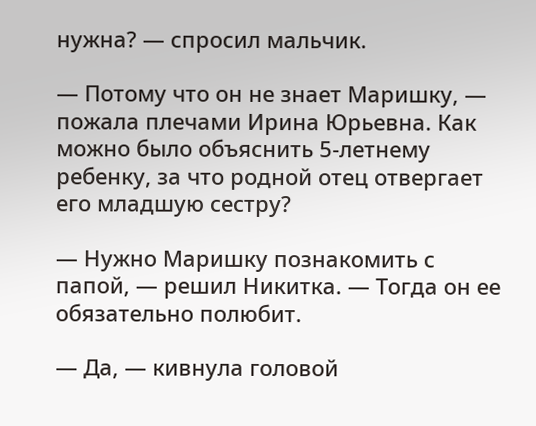нужна? — спросил мальчик.

— Потому что он не знает Маришку, — пожала плечами Ирина Юрьевна. Как можно было объяснить 5-летнему ребенку, за что родной отец отвергает его младшую сестру?

— Нужно Маришку познакомить с папой, — решил Никитка. — Тогда он ее обязательно полюбит.

— Да, — кивнула головой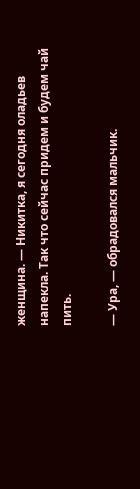женщина. — Никитка, я сегодня оладьев напекла. Так что сейчас придем и будем чай пить.

— Ура, — обрадовался мальчик.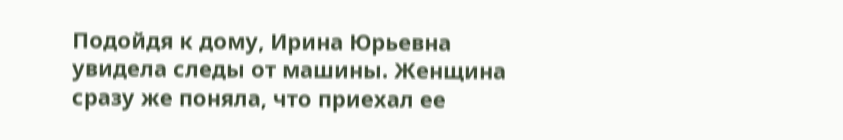Подойдя к дому, Ирина Юрьевна увидела следы от машины. Женщина сразу же поняла, что приехал ее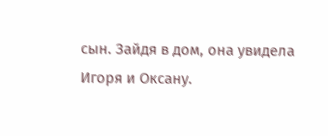сын. Зайдя в дом, она увидела Игоря и Оксану.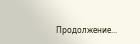Продолжение...